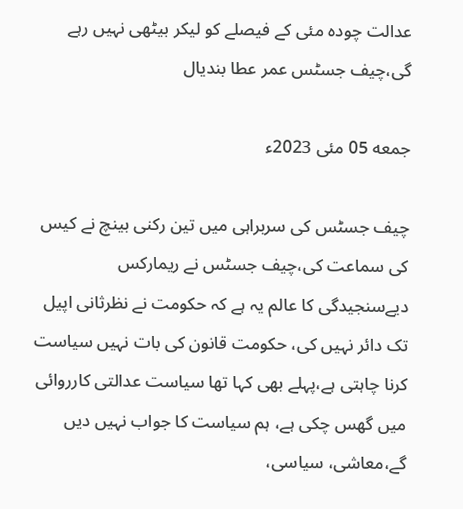عدالت چودہ مئی کے فیصلے کو لیکر بیٹھی نہیں رہے گی،چیف جسٹس عمر عطا بندیال

جمعه 05 مئی 2023ء

چیف جسٹس کی سربراہی میں تین رکنی بینچ نے کیس کی سماعت کی،چیف جسٹس نے ریمارکس دیےسنجیدگی کا عالم یہ ہے کہ حکومت نے نظرثانی اپیل تک دائر نہیں کی، حکومت قانون کی بات نہیں سیاست کرنا چاہتی ہے،پہلے بھی کہا تھا سیاست عدالتی کارروائی میں گھس چکی ہے، ہم سیاست کا جواب نہیں دیں گے،معاشی، سیاسی،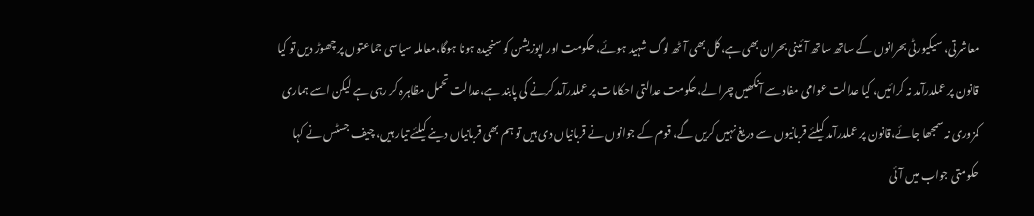معاشرتی، سیکیورٹی بحرانوں کے ساتھ ساتھ آئینی بحران بھی ہے،کل بھی آٹھ لوگ شہید ہوئے، حکومت اور اپوزیشن کو سنجیدہ ہونا ہوگا،معاملہ سیاسی جماعتوں پر چھوڑ دیں تو کیا قانون پر عملدرآمد نہ کرائیں، کیا عدالت عوامی مفاد سے آنکھیں چرا لے،حکومت عدالتی احکامات پر عملدرآمد کرنے کی پابند ہے،عدالت تحمل مظاہرہ کر رہی ہے لیکن اسے ہماری کمزوری نہ سمجھا جائے،قانون پر عملدرآمد کیلئے قربانیوں سے دریغ نہیں کریں گے، قوم کے جوانوں نے قربانیاں دی ہیں تو ہم بھی قربانیاں دینے کیلئے تیار ہیں، چیف جسٹس نے کہا حکومتی جواب میں آئی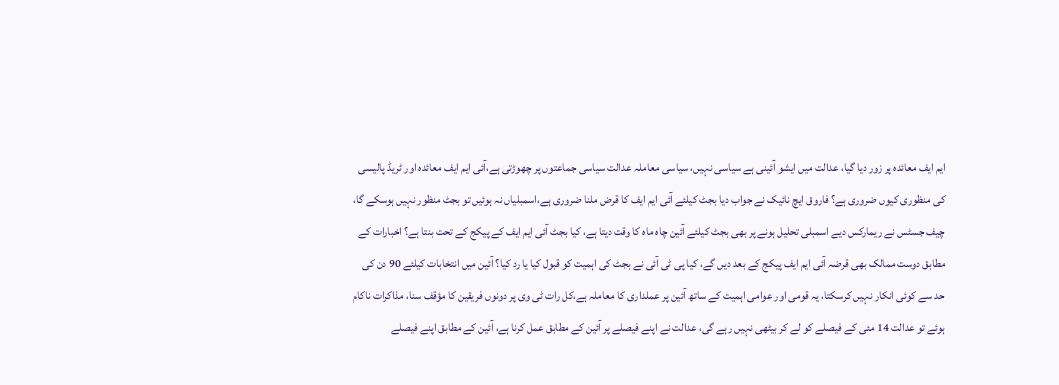ایم ایف معائدہ پر زور دیا گیا، عدالت میں ایشو آئینی ہے سیاسی نہیں، سیاسی معاملہ عدالت سیاسی جماعتوں پر چھوڑتی ہے،آئی ایم ایف معائدہ اور ٹریڈ پالیسی کی منظوری کیوں ضروری ہے؟ فاروق ایچ نائیک نے جواب دیا بجٹ کیلئے آئی ایم ایف کا قرض ملنا ضروری ہے،اسمبلیاں نہ ہوئیں تو بجٹ منظور نہیں ہوسکے گا، چیف جسٹس نے ریمارکس دیے اسمبلی تحلیل ہونے پر بھی بجٹ کیلئے آئین چاہ ماہ کا وقت دیتا ہے، کیا بجٹ آئی ایم ایف کے پیکج کے تحت بنتا ہے؟ اخبارات کے مطابق دوست ممالک بھی قرضہ آئی ایم ایف پیکج کے بعد دیں گے، کیا پی ٹی آئی نے بجٹ کی اہمیت کو قبول کیا یا رد کیا؟ آئین میں انتخابات کیلئے 90 دن کی حد سے کوئی انکار نہیں کرسکتا، یہ قومی اور عوامی اہمیت کے ساتھ آئین پر عملداری کا معاملہ ہے،کل رات ٹی وی پر دونوں فریقین کا مؤقف سنا، مذاکرات ناکام ہوئے تو عدالت 14 مئی کے فیصلے کو لے کر بیٹھی نہیں رہے گی، عدالت نے اپنے فیصلے پر آئین کے مطابق عمل کرنا ہے، آئین کے مطابق اپنے فیصلے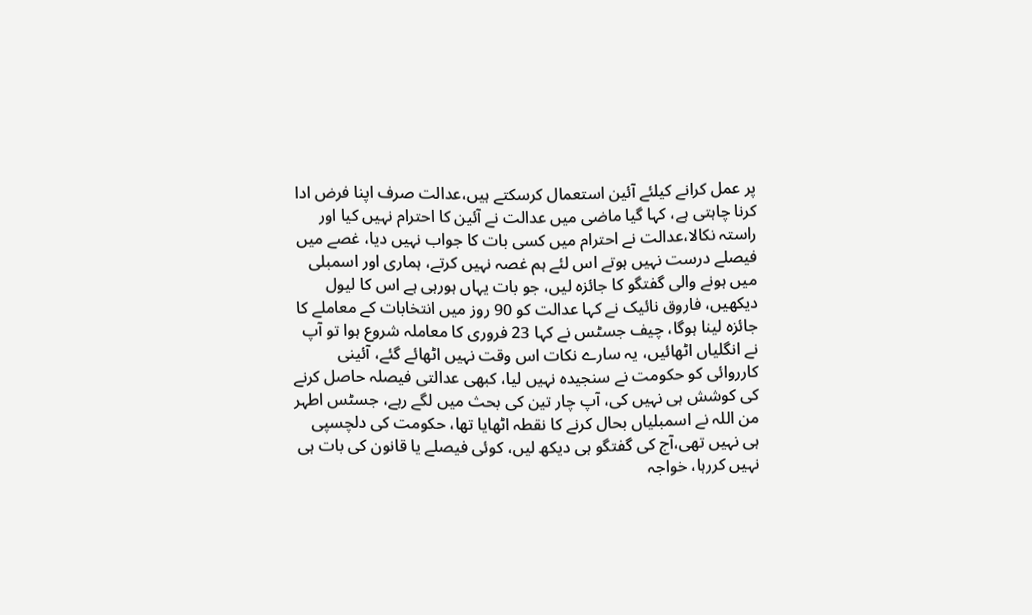پر عمل کرانے کیلئے آئین استعمال کرسکتے ہیں،عدالت صرف اپنا فرض ادا کرنا چاہتی ہے، کہا گیا ماضی میں عدالت نے آئین کا احترام نہیں کیا اور راستہ نکالا،عدالت نے احترام میں کسی بات کا جواب نہیں دیا، غصے میں فیصلے درست نہیں ہوتے اس لئے ہم غصہ نہیں کرتے، ہماری اور اسمبلی میں ہونے والی گفتگو کا جائزہ لیں، جو بات یہاں ہورہی ہے اس کا لیول دیکھیں، فاروق نائیک نے کہا عدالت کو 90 روز میں انتخابات کے معاملے کا جائزہ لینا ہوگا، چیف جسٹس نے کہا 23 فروری کا معاملہ شروع ہوا تو آپ نے انگلیاں اٹھائیں، یہ سارے نکات اس وقت نہیں اٹھائے گئے، آئینی کارروائی کو حکومت نے سنجیدہ نہیں لیا، کبھی عدالتی فیصلہ حاصل کرنے کی کوشش ہی نہیں کی، آپ چار تین کی بحث میں لگے رہے، جسٹس اطہر من اللہ نے اسمبلیاں بحال کرنے کا نقطہ اٹھایا تھا، حکومت کی دلچسپی ہی نہیں تھی،آج کی گفتگو ہی دیکھ لیں، کوئی فیصلے یا قانون کی بات ہی نہیں کررہا، خواجہ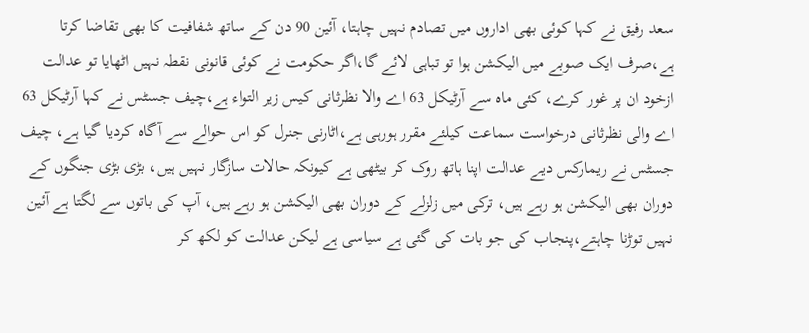سعد رفیق نے کہا کوئی بھی اداروں میں تصادم نہیں چاہتا، آئین 90 دن کے ساتھ شفافیت کا بھی تقاضا کرتا ہے،صرف ایک صوبے میں الیکشن ہوا تو تباہی لائے گا،اگر حکومت نے کوئی قانونی نقطہ نہیں اٹھایا تو عدالت ازخود ان پر غور کرے، کئی ماہ سے آرٹیکل 63 اے والا نظرثانی کیس زیر التواء ہے،چیف جسٹس نے کہا آرٹیکل 63 اے والی نظرثانی درخواست سماعت کیلئے مقرر ہورہی ہے،اٹارنی جنرل کو اس حوالے سے آگاہ کردیا گیا ہے، چیف جسٹس نے ریمارکس دیے عدالت اپنا ہاتھ روک کر بیٹھی ہے کیونکہ حالات سازگار نہیں ہیں، بڑی بڑی جنگوں کے دوران بھی الیکشن ہو رہے ہیں، ترکی میں زلزلے کے دوران بھی الیکشن ہو رہے ہیں، آپ کی باتوں سے لگتا ہے آئین نہیں توڑنا چاہتے،پنجاب کی جو بات کی گئی ہے سیاسی ہے لیکن عدالت کو لکھ کر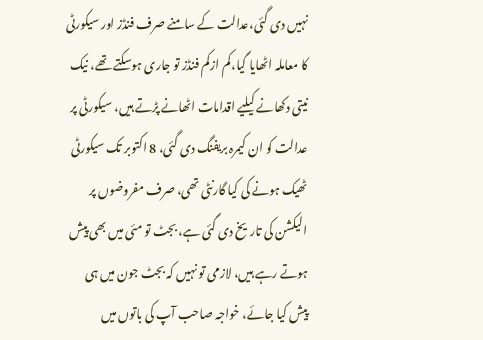نہیں دی گئی،عدالت کے سامنے صرف فنڈز اور سیکورٹی کا معاملہ اٹھایا گیا،کم ازکم فنڈز تو جاری ہوسکتے تھے، نیک نیتی دکھانے کیلیے اقدامات اٹھانے پڑتے ہیں، سیکورٹی پر عدالت کو ان کیمرہ بریفنگ دی گئی، 8 اکتوبر تک سیکورٹی ٹھیک ہونے کی کیا گارنٹی تھی، صرف مفروضوں پر الیکشن کی تاریخ دی گئی ہے، بجٹ تو مئی میں بھی پیش ہوتے رہے ہیں، لازمی تو نہیں کہ بجٹ جون میں ہی پیش کیا جائے، خواجہ صاحب آپ کی باتوں میں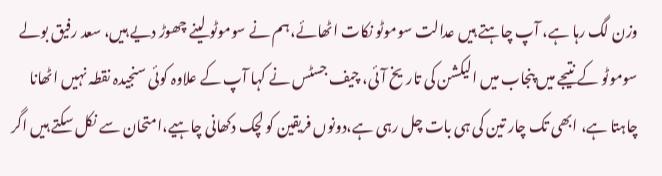وزن لگ رہا ہے، آپ چاہتے ہیں عدالت سوموٹو نکات اٹھائے،ہم نے سوموٹو لینے چھوڑ دیے ہیں، سعد رفیق بولے سوموٹو کے نتیجے میں پنجاب میں الیکشن کی تاریخ آئی، چیف جسٹس نے کہا آپ کے علاوہ کوئی سنجیدہ نقطہ نہیں اٹھانا چاہتا ہے، ابھی تک چار تین کی ہی بات چل رہی ہے،دونوں فریقین کو لچک دکھانی چاہیے،امتحان سے نکل سکتے ہیں اگر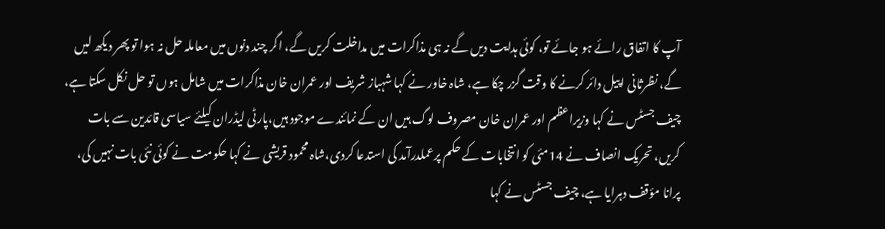آپ کا اتفاق رائے ہو جائے تو، کوئی ہدایت دیں گے نہ ہی مذاکرات میں مداخلت کریں گے، اگر چند دنوں میں معاملہ حل نہ ہوا تو پھر دیکھ لیں گے، نظرثانی اپیل دائر کرنے کا وقت گزر چکا ہے، شاہ خاور نے کہا شہباز شریف اور عمران خان مذاکرات میں شامل ہوں تو حل نکل سکتا ہے، چیف جسٹس نے کہا وزیراعظم اور عمران خان مصروف لوگ ہیں ان کے نمائندے موجود ہیں،پارٹی لیڈران کیلئے سیاسی قائدین سے بات کریں، تحریک انصاف نے 14مئی کو انتخابات کے حکم پرعملدرآمد کی استدعا کردی،شاہ محمود قریشی نے کہا حکومت نے کوئی نئی بات نہیں کی، پرانا مؤقف دہرایا ہے، چیف جسٹس نے کہا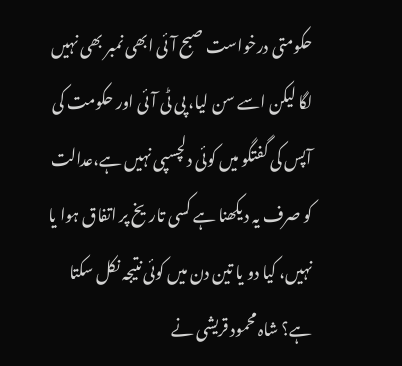حکومتی درخواست صبح آئی ابھی نمبر بھی نہیں لگا لیکن اسے سن لیا، پی ٹی آئی اور حکومت کی آپس کی گفتگو میں کوئی دلچسپی نہیں ہے،عدالت کو صرف یہ دیکھنا ہے کسی تاریخ پر اتفاق ہوا یا نہیں، کیا دو یا تین دن میں کوئی نتیجہ نکل سکتا ہے؟ شاہ محمود قریشی نے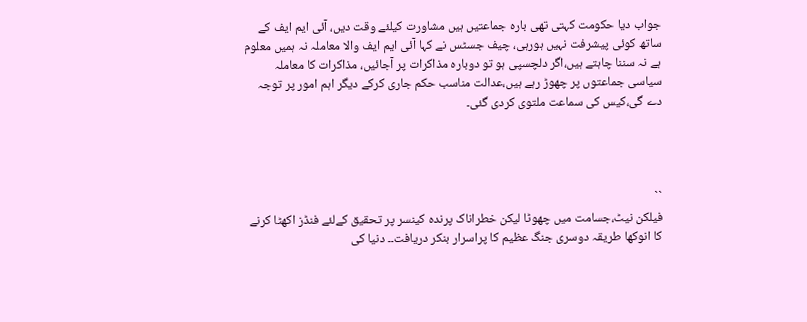جواب دیا حکومت کہتی تھی بارہ جماعتیں ہیں مشاورت کیلئے وقت دیں، آئی ایم ایف کے ساتھ کوئی پیشرفت نہیں ہورہی، چیف جسٹس نے کہا آئی ایم ایف والا معاملہ نہ ہمیں معلوم ہے نہ سننا چاہتے ہیں،اگر دلچسپی ہو تو دوبارہ مذاکرات پر آجائیں، مذاکرات کا معاملہ سیاسی جماعتوں پر چھوڑ رہے ہیں،عدالت مناسب حکم جاری کرکے دیگر اہم امور پر توجہ دے گی،کیس کی سماعت ملتوی کردی گئی۔




``
فیلکن نیٹ،جسامت میں چھوٹا لیکن خطراناک پرندہ کینسر پر تحقیق کےلئے فنڈز اکھٹا کرنے کا انوکھا طریقہ دوسری جنگ عظیم کا پراسرار بنکر دریافت۔۔ دنیا کی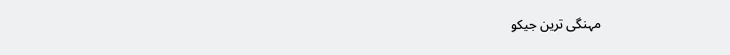مہنگی ترین جیکو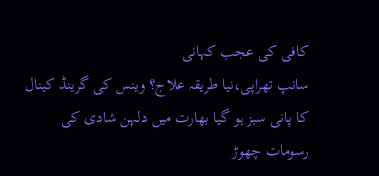کافی کی عجب کہانی
سانپ تھراپی،نیا طریقہ علاج؟ وینس کی گرینڈ کینال کا پانی سبز ہو گیا بھارت میں دلہن شادی کی رسومات چھوڑ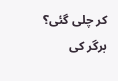کر چلی گئی؟ برگر کی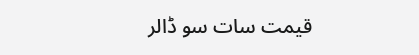قیمت سات سو ڈالر